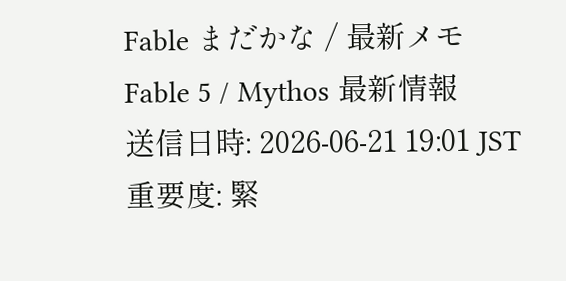Fable まだかな / 最新メモ
Fable 5 / Mythos 最新情報
送信日時: 2026-06-21 19:01 JST
重要度: 緊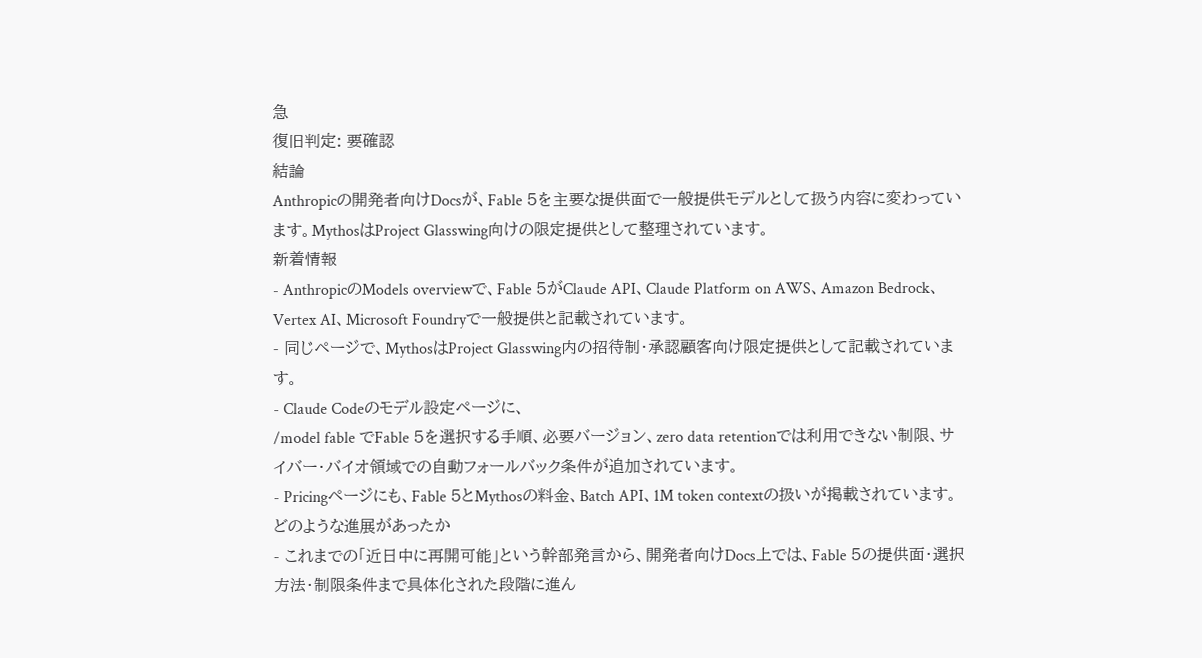急
復旧判定: 要確認
結論
Anthropicの開発者向けDocsが、Fable 5を主要な提供面で一般提供モデルとして扱う内容に変わっています。MythosはProject Glasswing向けの限定提供として整理されています。
新着情報
- AnthropicのModels overviewで、Fable 5がClaude API、Claude Platform on AWS、Amazon Bedrock、Vertex AI、Microsoft Foundryで一般提供と記載されています。
- 同じページで、MythosはProject Glasswing内の招待制・承認顧客向け限定提供として記載されています。
- Claude Codeのモデル設定ページに、
/model fable でFable 5を選択する手順、必要バージョン、zero data retentionでは利用できない制限、サイバー・バイオ領域での自動フォールバック条件が追加されています。
- Pricingページにも、Fable 5とMythosの料金、Batch API、1M token contextの扱いが掲載されています。
どのような進展があったか
- これまでの「近日中に再開可能」という幹部発言から、開発者向けDocs上では、Fable 5の提供面・選択方法・制限条件まで具体化された段階に進ん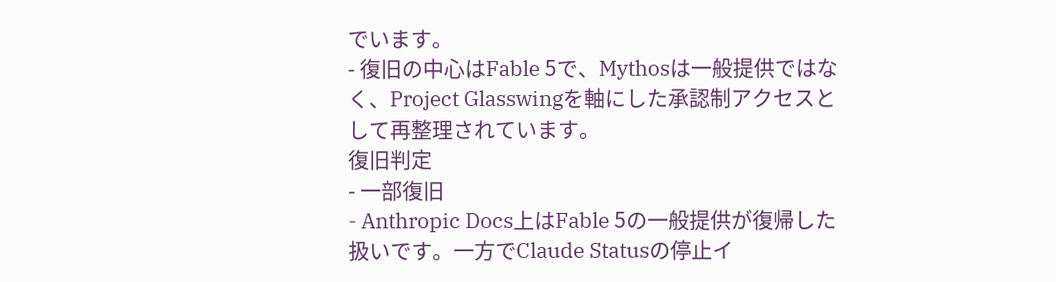でいます。
- 復旧の中心はFable 5で、Mythosは一般提供ではなく、Project Glasswingを軸にした承認制アクセスとして再整理されています。
復旧判定
- 一部復旧
- Anthropic Docs上はFable 5の一般提供が復帰した扱いです。一方でClaude Statusの停止イ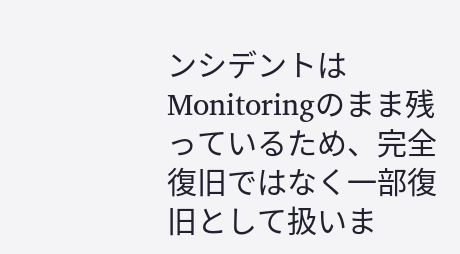ンシデントはMonitoringのまま残っているため、完全復旧ではなく一部復旧として扱いま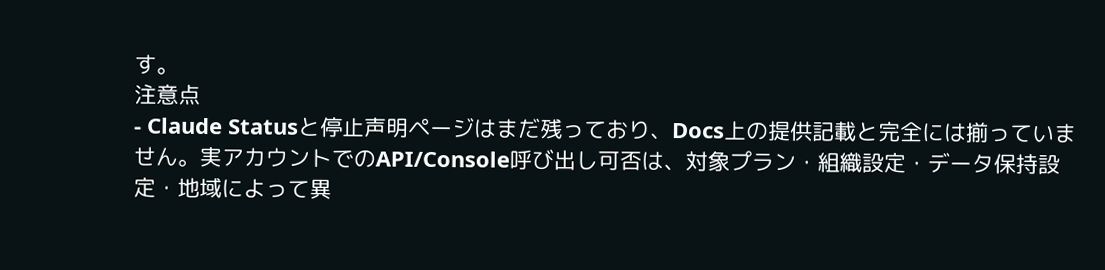す。
注意点
- Claude Statusと停止声明ページはまだ残っており、Docs上の提供記載と完全には揃っていません。実アカウントでのAPI/Console呼び出し可否は、対象プラン・組織設定・データ保持設定・地域によって異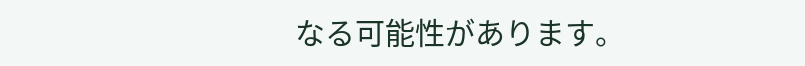なる可能性があります。